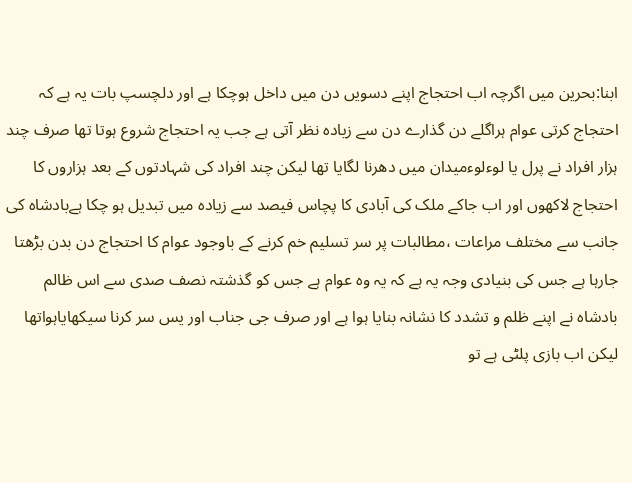ابنا:بحرین میں اگرچہ اب احتجاج اپنے دسویں دن میں داخل ہوچکا ہے اور دلچسپ بات یہ ہے کہ احتجاج کرتی عوام ہراگلے دن گذارے دن سے زیادہ نظر آتی ہے جب یہ احتجاج شروع ہوتا تھا صرف چند ہزار افراد نے پرل یا لوءلوءمیدان میں دھرنا لگایا تھا لیکن چند افراد کی شہادتوں کے بعد ہزاروں کا احتجاج لاکھوں اور اب جاکے ملک کی آبادی کا پچاس فیصد سے زیادہ میں تبدیل ہو چکا ہےبادشاہ کی جانب سے مختلف مراعات ،مطالبات پر سر تسلیم خم کرنے کے باوجود عوام کا احتجاج دن بدن بڑھتا جارہا ہے جس کی بنیادی وجہ یہ ہے کہ یہ وہ عوام ہے جس کو گذشتہ نصف صدی سے اس ظالم بادشاہ نے اپنے ظلم و تشدد کا نشانہ بنایا ہوا ہے اور صرف جی جناب اور یس سر کرنا سیکھایاہواتھا لیکن اب بازی پلٹی ہے تو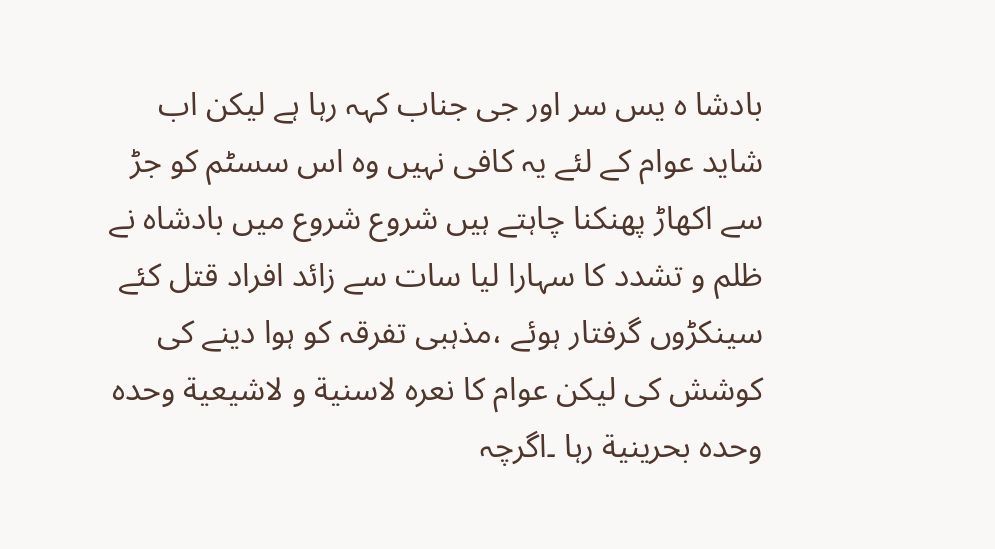بادشا ہ یس سر اور جی جناب کہہ رہا ہے لیکن اب شاید عوام کے لئے یہ کافی نہیں وہ اس سسٹم کو جڑ سے اکھاڑ پھنکنا چاہتے ہیں شروع شروع میں بادشاہ نے ظلم و تشدد کا سہارا لیا سات سے زائد افراد قتل کئے سینکڑوں گرفتار ہوئے ،مذہبی تفرقہ کو ہوا دینے کی کوشش کی لیکن عوام کا نعرہ لاسنیة و لاشیعیة وحدہ وحدہ بحرینیة رہا ۔اگرچہ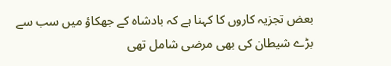بعض تجزیہ کاروں کا کہنا ہے کہ بادشاہ کے جھکاؤ میں سب سے بڑے شیطان کی بھی مرضی شامل تھی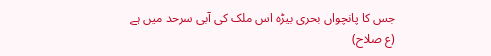جس کا پانچواں بحری بیڑہ اس ملک کی آبی سرحد میں ہے
(ع صلاح)